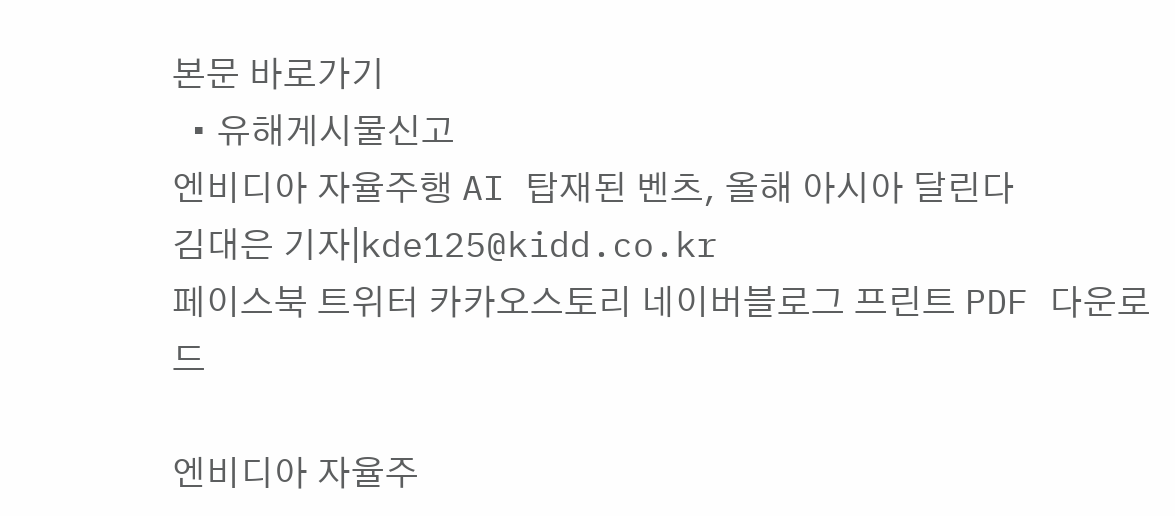본문 바로가기
  • 유해게시물신고
엔비디아 자율주행 AI 탑재된 벤츠, 올해 아시아 달린다
김대은 기자|kde125@kidd.co.kr
페이스북 트위터 카카오스토리 네이버블로그 프린트 PDF 다운로드

엔비디아 자율주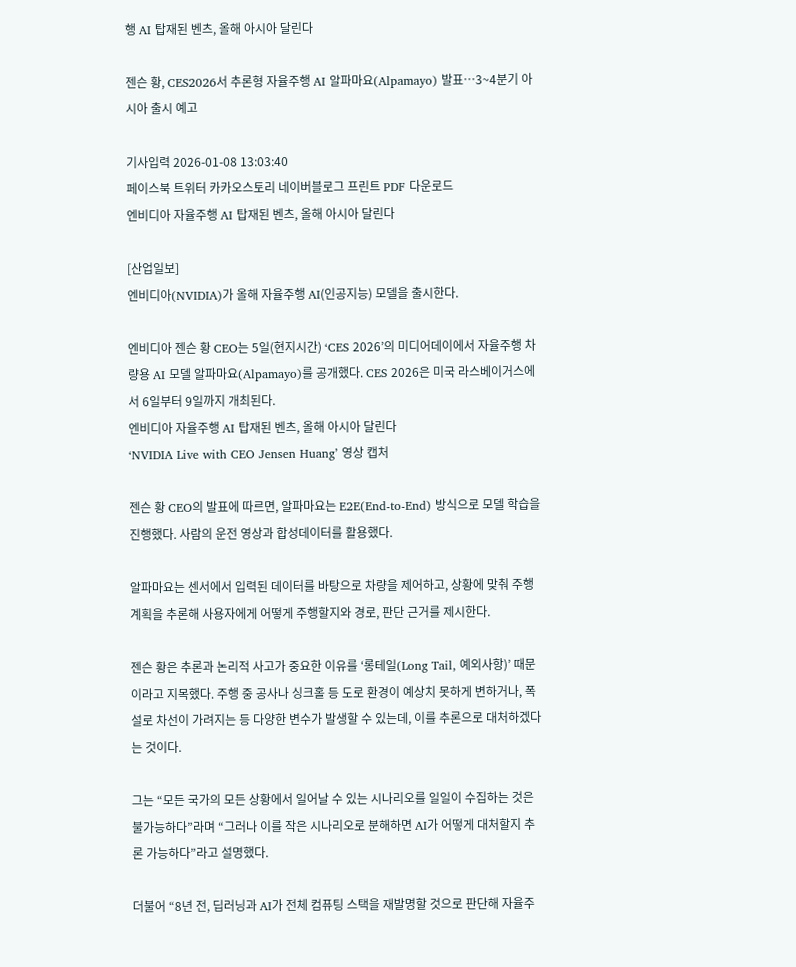행 AI 탑재된 벤츠, 올해 아시아 달린다

젠슨 황, CES2026서 추론형 자율주행 AI 알파마요(Alpamayo) 발표…3~4분기 아시아 출시 예고

기사입력 2026-01-08 13:03:40
페이스북 트위터 카카오스토리 네이버블로그 프린트 PDF 다운로드
엔비디아 자율주행 AI 탑재된 벤츠, 올해 아시아 달린다

[산업일보]
엔비디아(NVIDIA)가 올해 자율주행 AI(인공지능) 모델을 출시한다.

엔비디아 젠슨 황 CEO는 5일(현지시간) ‘CES 2026’의 미디어데이에서 자율주행 차량용 AI 모델 알파마요(Alpamayo)를 공개했다. CES 2026은 미국 라스베이거스에서 6일부터 9일까지 개최된다.
엔비디아 자율주행 AI 탑재된 벤츠, 올해 아시아 달린다
‘NVIDIA Live with CEO Jensen Huang’ 영상 캡처

젠슨 황 CEO의 발표에 따르면, 알파마요는 E2E(End-to-End) 방식으로 모델 학습을 진행했다. 사람의 운전 영상과 합성데이터를 활용했다.

알파마요는 센서에서 입력된 데이터를 바탕으로 차량을 제어하고, 상황에 맞춰 주행 계획을 추론해 사용자에게 어떻게 주행할지와 경로, 판단 근거를 제시한다.

젠슨 황은 추론과 논리적 사고가 중요한 이유를 ‘롱테일(Long Tail, 예외사항)’ 때문이라고 지목했다. 주행 중 공사나 싱크홀 등 도로 환경이 예상치 못하게 변하거나, 폭설로 차선이 가려지는 등 다양한 변수가 발생할 수 있는데, 이를 추론으로 대처하겠다는 것이다.

그는 “모든 국가의 모든 상황에서 일어날 수 있는 시나리오를 일일이 수집하는 것은 불가능하다”라며 “그러나 이를 작은 시나리오로 분해하면 AI가 어떻게 대처할지 추론 가능하다”라고 설명했다.

더불어 “8년 전, 딥러닝과 AI가 전체 컴퓨팅 스택을 재발명할 것으로 판단해 자율주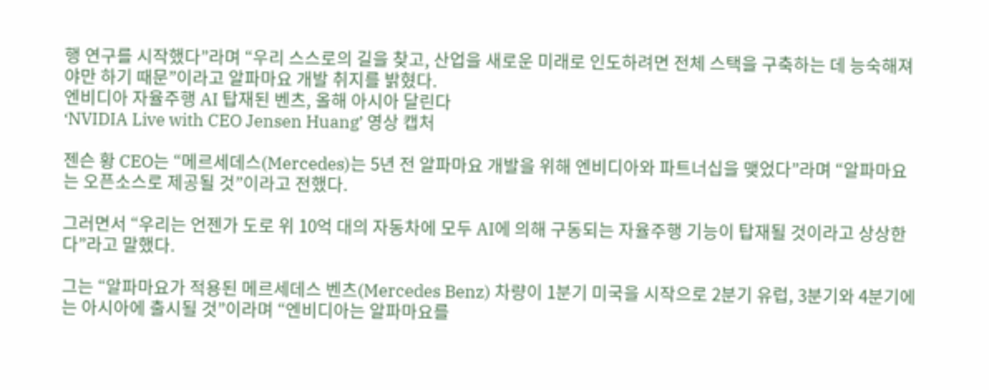행 연구를 시작했다”라며 “우리 스스로의 길을 찾고, 산업을 새로운 미래로 인도하려면 전체 스택을 구축하는 데 능숙해져야만 하기 때문”이라고 알파마요 개발 취지를 밝혔다.
엔비디아 자율주행 AI 탑재된 벤츠, 올해 아시아 달린다
‘NVIDIA Live with CEO Jensen Huang’ 영상 캡처

젠슨 황 CEO는 “메르세데스(Mercedes)는 5년 전 알파마요 개발을 위해 엔비디아와 파트너십을 맺었다”라며 “알파마요는 오픈소스로 제공될 것”이라고 전했다.

그러면서 “우리는 언젠가 도로 위 10억 대의 자동차에 모두 AI에 의해 구동되는 자율주행 기능이 탑재될 것이라고 상상한다”라고 말했다.

그는 “알파마요가 적용된 메르세데스 벤츠(Mercedes Benz) 차량이 1분기 미국을 시작으로 2분기 유럽, 3분기와 4분기에는 아시아에 출시될 것”이라며 “엔비디아는 알파마요를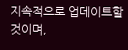지속적으로 업데이트할 것이며,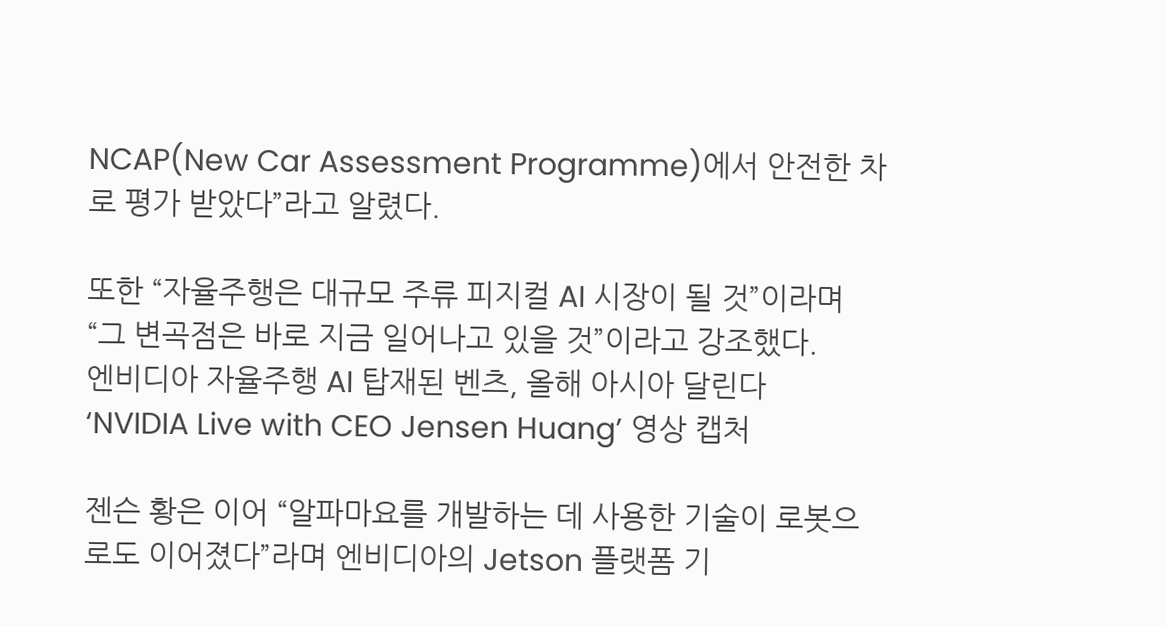NCAP(New Car Assessment Programme)에서 안전한 차로 평가 받았다”라고 알렸다.

또한 “자율주행은 대규모 주류 피지컬 AI 시장이 될 것”이라며 “그 변곡점은 바로 지금 일어나고 있을 것”이라고 강조했다.
엔비디아 자율주행 AI 탑재된 벤츠, 올해 아시아 달린다
‘NVIDIA Live with CEO Jensen Huang’ 영상 캡처

젠슨 황은 이어 “알파마요를 개발하는 데 사용한 기술이 로봇으로도 이어졌다”라며 엔비디아의 Jetson 플랫폼 기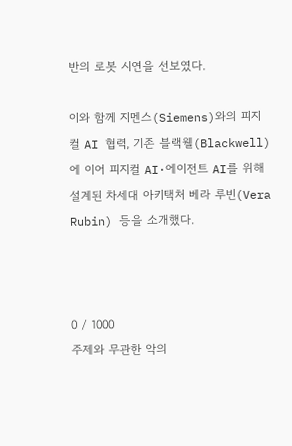반의 로봇 시연을 선보였다.

이와 함께 지멘스(Siemens)와의 피지컬 AI 협력, 기존 블랙웰(Blackwell)에 이어 피지컬 AI·에이전트 AI를 위해 설계된 차세대 아키택처 베라 루빈(Vera Rubin) 등을 소개했다.



0 / 1000
주제와 무관한 악의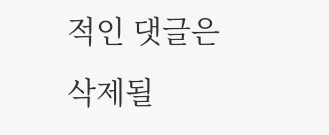적인 댓글은 삭제될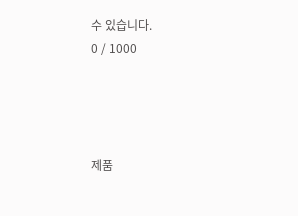수 있습니다.
0 / 1000




제품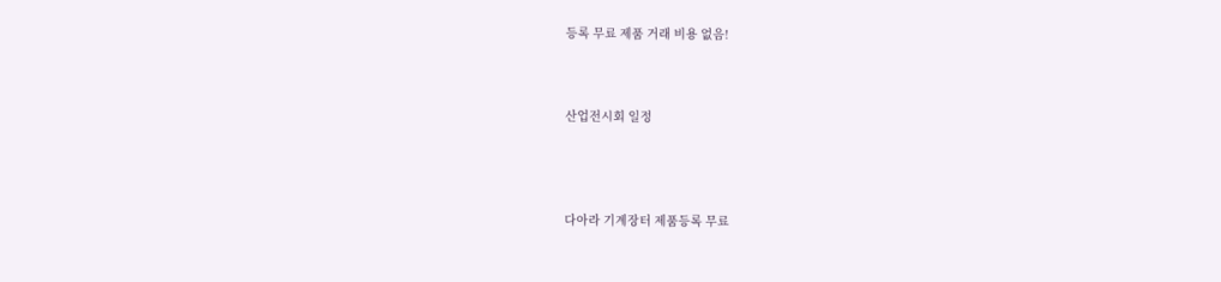등록 무료 제품 거래 비용 없음!



산업전시회 일정




다아라 기계장터 제품등록 무료